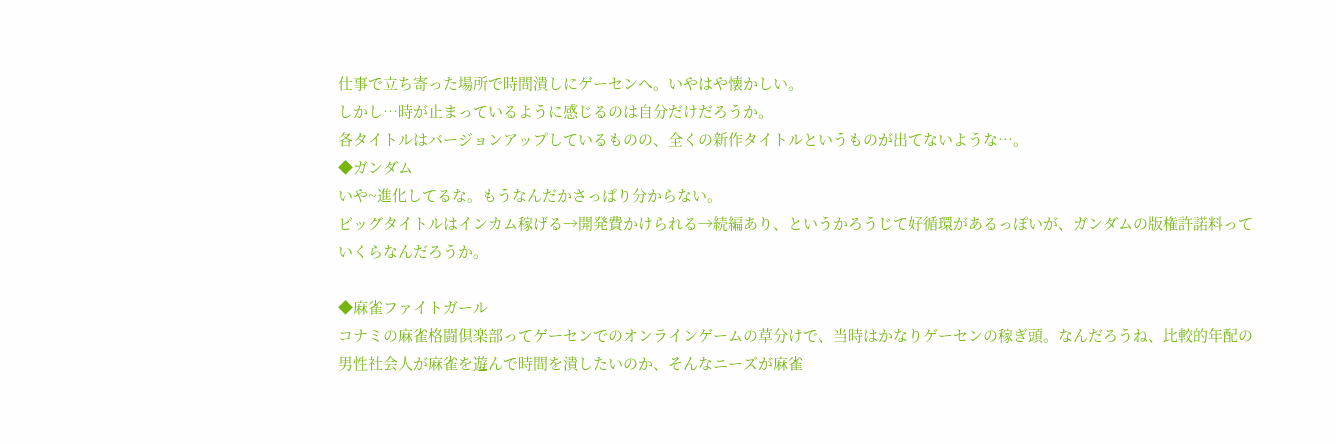仕事で立ち寄った場所で時間潰しにゲーセンへ。いやはや懐かしい。
しかし…時が止まっているように感じるのは自分だけだろうか。
各タイトルはバージョンアップしているものの、全くの新作タイトルというものが出てないような…。
◆ガンダム
いや~進化してるな。もうなんだかさっぱり分からない。
ビッグタイトルはインカム稼げる→開発費かけられる→続編あり、というかろうじて好循環があるっぽいが、ガンダムの版権許諾料っていくらなんだろうか。

◆麻雀ファイトガール
コナミの麻雀格闘倶楽部ってゲーセンでのオンラインゲームの草分けで、当時はかなりゲーセンの稼ぎ頭。なんだろうね、比較的年配の男性社会人が麻雀を遊んで時間を潰したいのか、そんなニーズが麻雀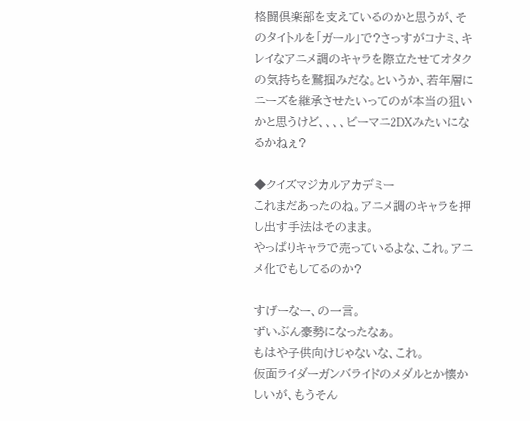格闘倶楽部を支えているのかと思うが、そのタイトルを「ガール」で?さっすがコナミ、キレイなアニメ調のキャラを際立たせてオタクの気持ちを鷲掴みだな。というか、若年層にニーズを継承させたいってのが本当の狙いかと思うけど、、、、ビーマニ2DXみたいになるかねぇ?

◆クイズマジカルアカデミー
これまだあったのね。アニメ調のキャラを押し出す手法はそのまま。
やっぱりキャラで売っているよな、これ。アニメ化でもしてるのか?

すげーなー、の一言。
ずいぶん豪勢になったなぁ。
もはや子供向けじゃないな、これ。
仮面ライダーガンバライドのメダルとか懐かしいが、もうそん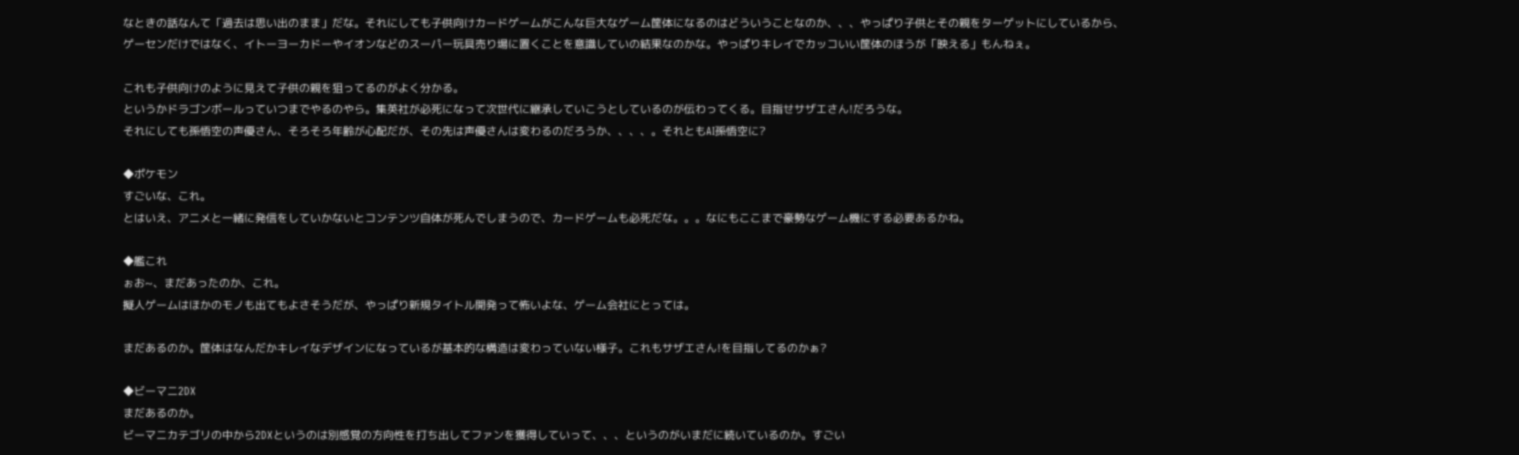なときの話なんて「過去は思い出のまま」だな。それにしても子供向けカードゲームがこんな巨大なゲーム筐体になるのはどういうことなのか、、、やっぱり子供とその親をターゲットにしているから、ゲーセンだけではなく、イトーヨーカドーやイオンなどのスーパー玩具売り場に置くことを意識していの結果なのかな。やっぱりキレイでカッコいい筐体のほうが「映える」もんねぇ。

これも子供向けのように見えて子供の親を狙ってるのがよく分かる。
というかドラゴンボールっていつまでやるのやら。集英社が必死になって次世代に継承していこうとしているのが伝わってくる。目指せサザエさん!だろうな。
それにしても孫悟空の声優さん、そろそろ年齢が心配だが、その先は声優さんは変わるのだろうか、、、、。それともAI孫悟空に?

◆ポケモン
すごいな、これ。
とはいえ、アニメと一緒に発信をしていかないとコンテンツ自体が死んでしまうので、カードゲームも必死だな。。。なにもここまで豪勢なゲーム機にする必要あるかね。

◆艦これ
ぉお~、まだあったのか、これ。
擬人ゲームはほかのモノも出てもよさそうだが、やっぱり新規タイトル開発って怖いよな、ゲーム会社にとっては。

まだあるのか。筐体はなんだかキレイなデザインになっているが基本的な構造は変わっていない様子。これもサザエさん!を目指してるのかぁ?

◆ビーマニ2DX
まだあるのか。
ビーマニカテゴリの中から2DXというのは別感覚の方向性を打ち出してファンを獲得していって、、、というのがいまだに続いているのか。すごい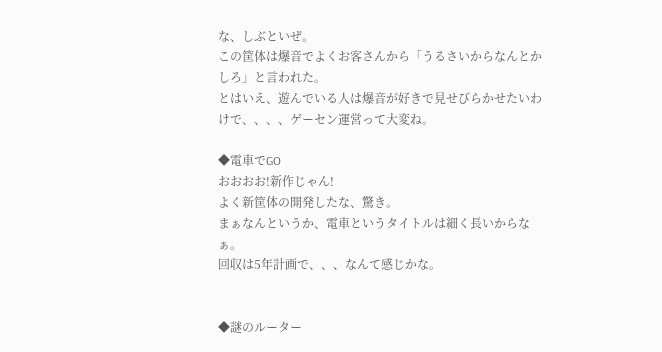な、しぶといぜ。
この筐体は爆音でよくお客さんから「うるさいからなんとかしろ」と言われた。
とはいえ、遊んでいる人は爆音が好きで見せびらかせたいわけで、、、、ゲーセン運営って大変ね。

◆電車でGO
おおおお!新作じゃん!
よく新筐体の開発したな、驚き。
まぁなんというか、電車というタイトルは細く長いからなぁ。
回収は5年計画で、、、なんて感じかな。


◆謎のルーター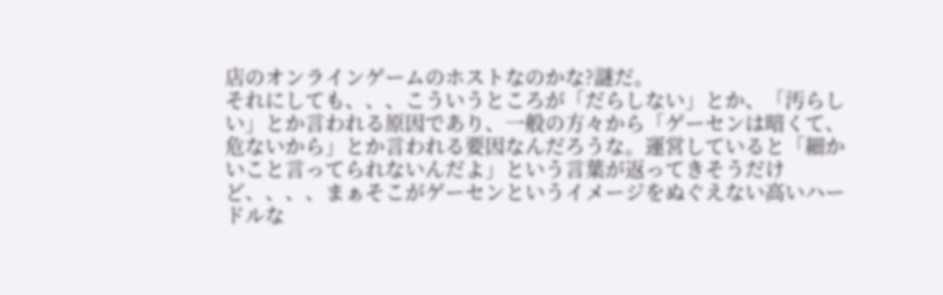店のオンラインゲームのホストなのかな?謎だ。
それにしても、、、こういうところが「だらしない」とか、「汚らしい」とか言われる原因であり、一般の方々から「ゲーセンは暗くて、危ないから」とか言われる要因なんだろうな。運営していると「細かいこと言ってられないんだよ」という言葉が返ってきそうだけど、、、、まぁそこがゲーセンというイメージをぬぐえない高いハードルな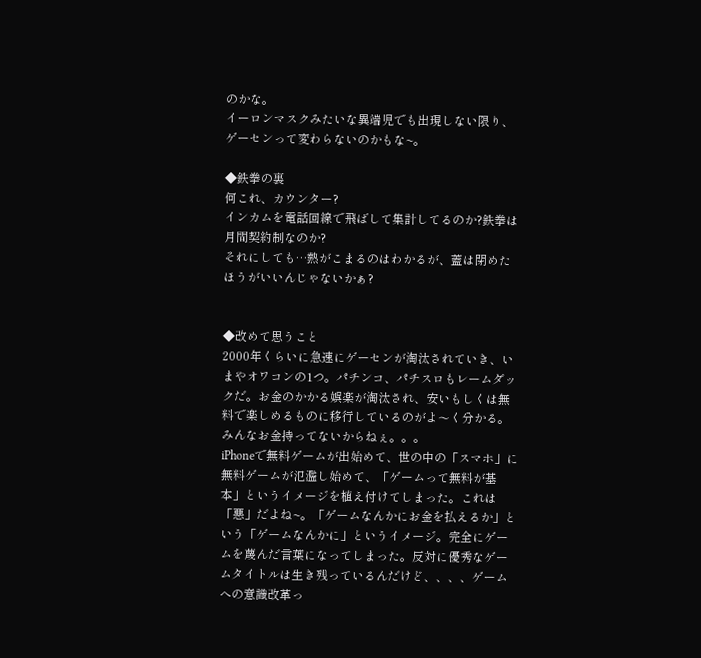のかな。
イーロンマスクみたいな異端児でも出現しない限り、ゲーセンって変わらないのかもな~。

◆鉄拳の裏
何これ、カウンター?
インカムを電話回線で飛ばして集計してるのか?鉄拳は月間契約制なのか?
それにしても…熱がこまるのはわかるが、蓋は閉めたほうがいいんじゃないかぁ?


◆改めて思うこと
2000年くらいに急速にゲーセンが淘汰されていき、いまやオワコンの1つ。パチンコ、パチスロもレームダックだ。お金のかかる娯楽が淘汰され、安いもしくは無料で楽しめるものに移行しているのがよ〜く分かる。みんなお金持ってないからねぇ。。。
iPhoneで無料ゲームが出始めて、世の中の「スマホ」に無料ゲームが氾濫し始めて、「ゲームって無料が基本」というイメージを植え付けてしまった。これは「悪」だよね~。「ゲームなんかにお金を払えるか」という「ゲームなんかに」というイメージ。完全にゲームを蔑んだ言葉になってしまった。反対に優秀なゲームタイトルは生き残っているんだけど、、、、ゲームへの意識改革っ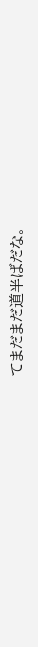てまだまだ道半ばだな。